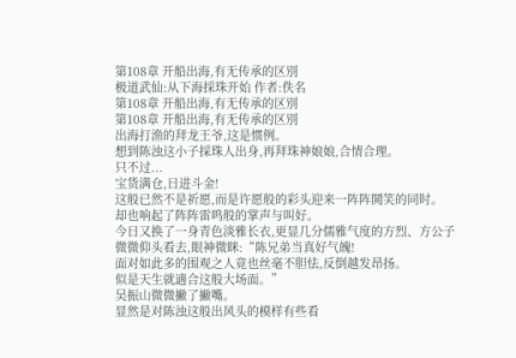第108章 开船出海,有无传承的区別
极道武仙:从下海採珠开始 作者:佚名
第108章 开船出海,有无传承的区別
第108章 开船出海,有无传承的区別
出海打渔的拜龙王爷,这是惯例。
想到陈浊这小子採珠人出身,再拜珠神娘娘,合情合理。
只不过...
宝货满仓,日进斗金!
这般已然不是祈愿,而是许愿般的彩头迎来一阵阵鬨笑的同时。
却也响起了阵阵雷鸣般的掌声与叫好。
今日又换了一身青色淡雅长衣,更显几分儒雅气度的方烈、方公子微微仰头看去,眼神微眯:“陈兄弟当真好气魄!
面对如此多的围观之人竟也丝毫不胆怯,反倒越发昂扬。
似是天生就適合这般大场面。”
吴振山微微撇了撇嘴。
显然是对陈浊这般出风头的模样有些看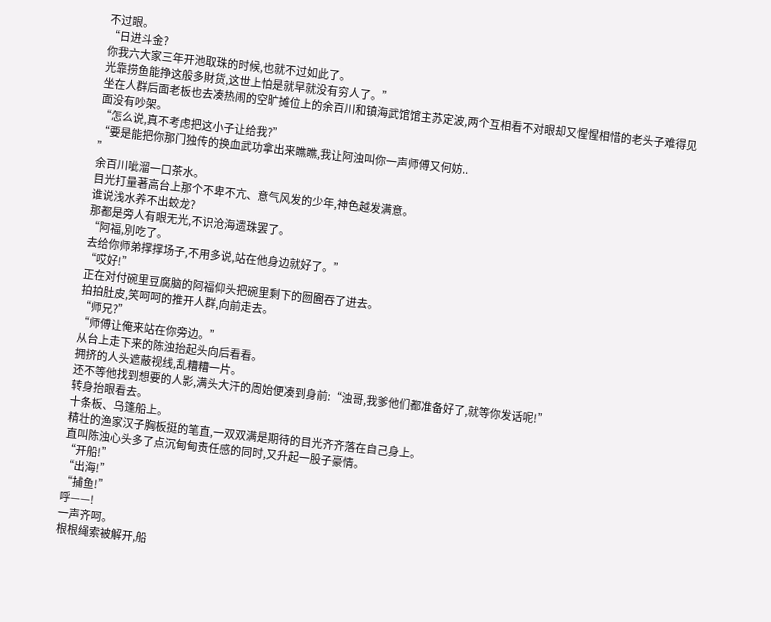不过眼。
“日进斗金?
你我六大家三年开池取珠的时候,也就不过如此了。
光靠捞鱼能挣这般多財货,这世上怕是就早就没有穷人了。”
坐在人群后面老板也去凑热闹的空旷摊位上的余百川和镇海武馆馆主苏定波,两个互相看不对眼却又惺惺相惜的老头子难得见面没有吵架。
“怎么说,真不考虑把这小子让给我?”
“要是能把你那门独传的换血武功拿出来瞧瞧,我让阿浊叫你一声师傅又何妨..
”
余百川呲溜一口茶水。
目光打量著高台上那个不卑不亢、意气风发的少年,神色越发满意。
谁说浅水养不出蛟龙?
那都是旁人有眼无光,不识沧海遗珠罢了。
“阿福,別吃了。
去给你师弟撑撑场子,不用多说,站在他身边就好了。”
“哎好!”
正在对付碗里豆腐脑的阿福仰头把碗里剩下的囫圇吞了进去。
拍拍肚皮,笑呵呵的推开人群,向前走去。
“师兄?”
“师傅让俺来站在你旁边。”
从台上走下来的陈浊抬起头向后看看。
拥挤的人头遮蔽视线,乱糟糟一片。
还不等他找到想要的人影,满头大汗的周始便凑到身前:“浊哥,我爹他们都准备好了,就等你发话呢!”
转身抬眼看去。
十条板、乌篷船上。
精壮的渔家汉子胸板挺的笔直,一双双满是期待的目光齐齐落在自己身上。
直叫陈浊心头多了点沉甸甸责任感的同时,又升起一股子豪情。
“开船!”
“出海!”
“捕鱼!”
呼——!
一声齐呵。
根根绳索被解开,船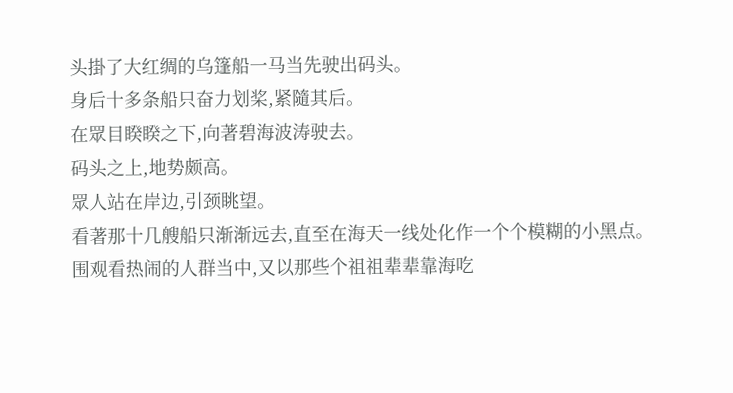头掛了大红绸的乌篷船一马当先驶出码头。
身后十多条船只奋力划桨,紧隨其后。
在眾目睽睽之下,向著碧海波涛驶去。
码头之上,地势颇高。
眾人站在岸边,引颈眺望。
看著那十几艘船只渐渐远去,直至在海天一线处化作一个个模糊的小黑点。
围观看热闹的人群当中,又以那些个祖祖辈辈靠海吃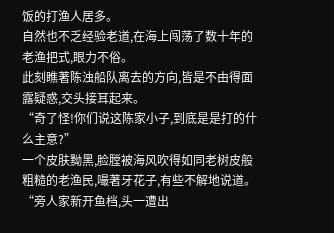饭的打渔人居多。
自然也不乏经验老道,在海上闯荡了数十年的老渔把式,眼力不俗。
此刻瞧著陈浊船队离去的方向,皆是不由得面露疑惑,交头接耳起来。
“奇了怪!你们说这陈家小子,到底是是打的什么主意?”
一个皮肤黝黑,脸膛被海风吹得如同老树皮般粗糙的老渔民,嘬著牙花子,有些不解地说道。
“旁人家新开鱼档,头一遭出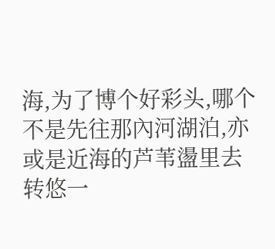海,为了博个好彩头,哪个不是先往那內河湖泊,亦或是近海的芦苇盪里去转悠一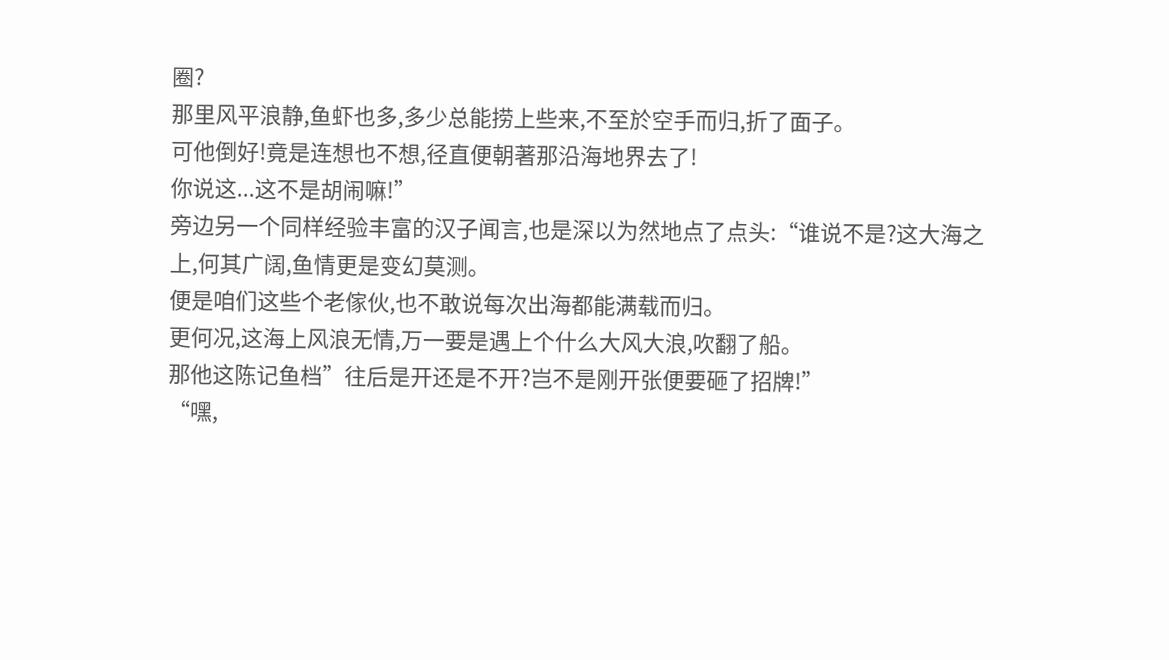圈?
那里风平浪静,鱼虾也多,多少总能捞上些来,不至於空手而归,折了面子。
可他倒好!竟是连想也不想,径直便朝著那沿海地界去了!
你说这...这不是胡闹嘛!”
旁边另一个同样经验丰富的汉子闻言,也是深以为然地点了点头:“谁说不是?这大海之上,何其广阔,鱼情更是变幻莫测。
便是咱们这些个老傢伙,也不敢说每次出海都能满载而归。
更何况,这海上风浪无情,万一要是遇上个什么大风大浪,吹翻了船。
那他这陈记鱼档”往后是开还是不开?岂不是刚开张便要砸了招牌!”
“嘿,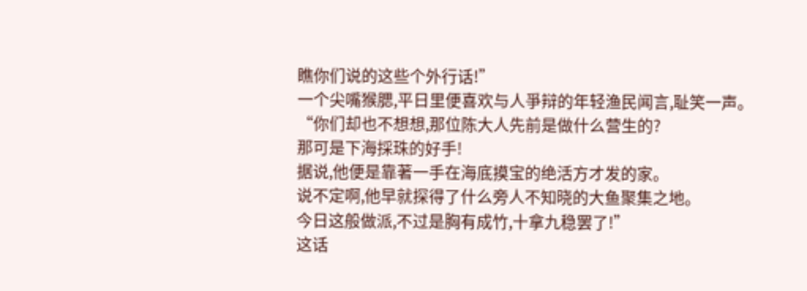瞧你们说的这些个外行话!”
一个尖嘴猴腮,平日里便喜欢与人爭辩的年轻渔民闻言,耻笑一声。
“你们却也不想想,那位陈大人先前是做什么营生的?
那可是下海採珠的好手!
据说,他便是靠著一手在海底摸宝的绝活方才发的家。
说不定啊,他早就探得了什么旁人不知晓的大鱼聚集之地。
今日这般做派,不过是胸有成竹,十拿九稳罢了!”
这话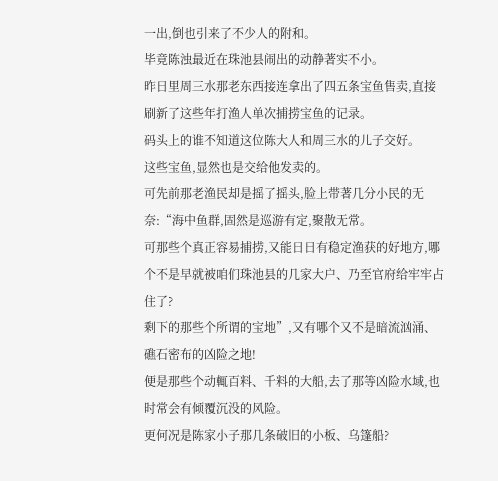一出,倒也引来了不少人的附和。
毕竟陈浊最近在珠池县闹出的动静著实不小。
昨日里周三水那老东西接连拿出了四五条宝鱼售卖,直接刷新了这些年打渔人单次捕捞宝鱼的记录。
码头上的谁不知道这位陈大人和周三水的儿子交好。
这些宝鱼,显然也是交给他发卖的。
可先前那老渔民却是摇了摇头,脸上带著几分小民的无奈:“海中鱼群,固然是巡游有定,聚散无常。
可那些个真正容易捕捞,又能日日有稳定渔获的好地方,哪个不是早就被咱们珠池县的几家大户、乃至官府给牢牢占住了?
剩下的那些个所谓的宝地”,又有哪个又不是暗流汹涌、礁石密布的凶险之地!
便是那些个动輒百料、千料的大船,去了那等凶险水域,也时常会有倾覆沉没的风险。
更何况是陈家小子那几条破旧的小板、乌篷船?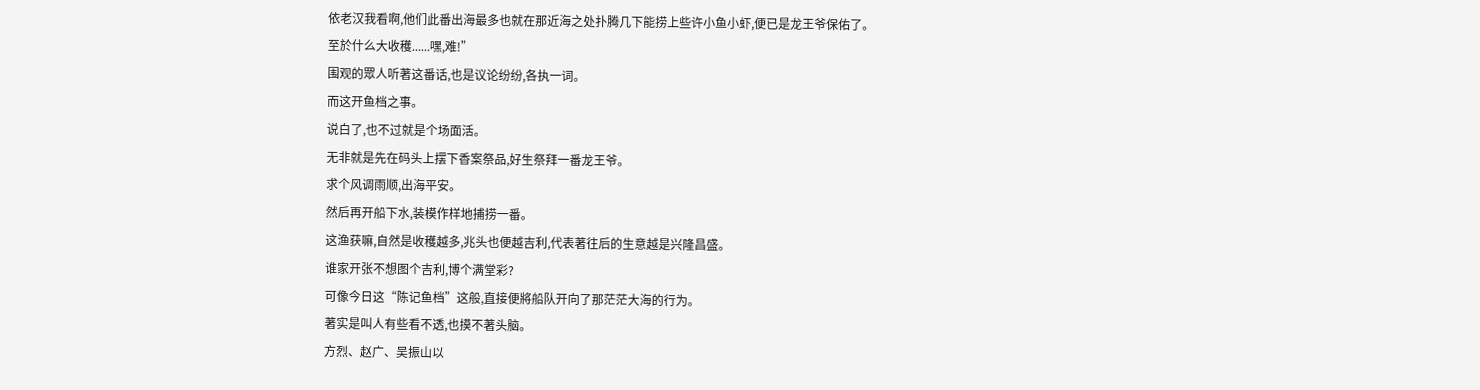依老汉我看啊,他们此番出海最多也就在那近海之处扑腾几下能捞上些许小鱼小虾,便已是龙王爷保佑了。
至於什么大收穫......嘿,难!”
围观的眾人听著这番话,也是议论纷纷,各执一词。
而这开鱼档之事。
说白了,也不过就是个场面活。
无非就是先在码头上摆下香案祭品,好生祭拜一番龙王爷。
求个风调雨顺,出海平安。
然后再开船下水,装模作样地捕捞一番。
这渔获嘛,自然是收穫越多,兆头也便越吉利,代表著往后的生意越是兴隆昌盛。
谁家开张不想图个吉利,博个满堂彩?
可像今日这“陈记鱼档”这般,直接便將船队开向了那茫茫大海的行为。
著实是叫人有些看不透,也摸不著头脑。
方烈、赵广、吴振山以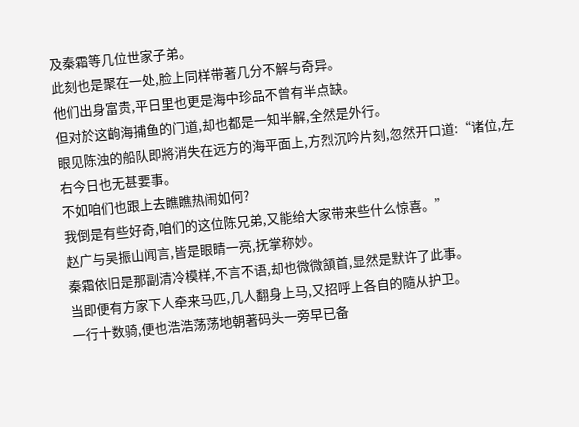及秦霜等几位世家子弟。
此刻也是聚在一处,脸上同样带著几分不解与奇异。
他们出身富贵,平日里也更是海中珍品不曾有半点缺。
但对於这齣海捕鱼的门道,却也都是一知半解,全然是外行。
眼见陈浊的船队即將消失在远方的海平面上,方烈沉吟片刻,忽然开口道:“诸位,左右今日也无甚要事。
不如咱们也跟上去瞧瞧热闹如何?
我倒是有些好奇,咱们的这位陈兄弟,又能给大家带来些什么惊喜。”
赵广与吴振山闻言,皆是眼睛一亮,抚掌称妙。
秦霜依旧是那副清冷模样,不言不语,却也微微頷首,显然是默许了此事。
当即便有方家下人牵来马匹,几人翻身上马,又招呼上各自的隨从护卫。
一行十数骑,便也浩浩荡荡地朝著码头一旁早已备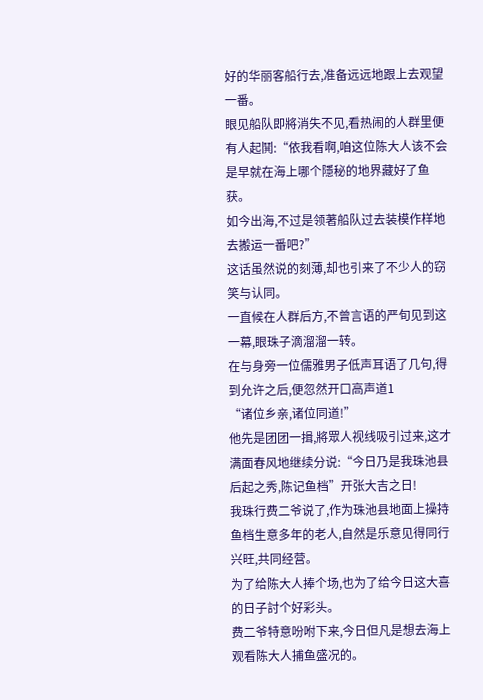好的华丽客船行去,准备远远地跟上去观望一番。
眼见船队即將消失不见,看热闹的人群里便有人起鬨:“依我看啊,咱这位陈大人该不会是早就在海上哪个隱秘的地界藏好了鱼获。
如今出海,不过是领著船队过去装模作样地去搬运一番吧?”
这话虽然说的刻薄,却也引来了不少人的窃笑与认同。
一直候在人群后方,不曾言语的严旬见到这一幕,眼珠子滴溜溜一转。
在与身旁一位儒雅男子低声耳语了几句,得到允许之后,便忽然开口高声道1
“诸位乡亲,诸位同道!”
他先是团团一揖,將眾人视线吸引过来,这才满面春风地继续分说:“今日乃是我珠池县后起之秀,陈记鱼档”开张大吉之日!
我珠行费二爷说了,作为珠池县地面上操持鱼档生意多年的老人,自然是乐意见得同行兴旺,共同经营。
为了给陈大人捧个场,也为了给今日这大喜的日子討个好彩头。
费二爷特意吩咐下来,今日但凡是想去海上观看陈大人捕鱼盛况的。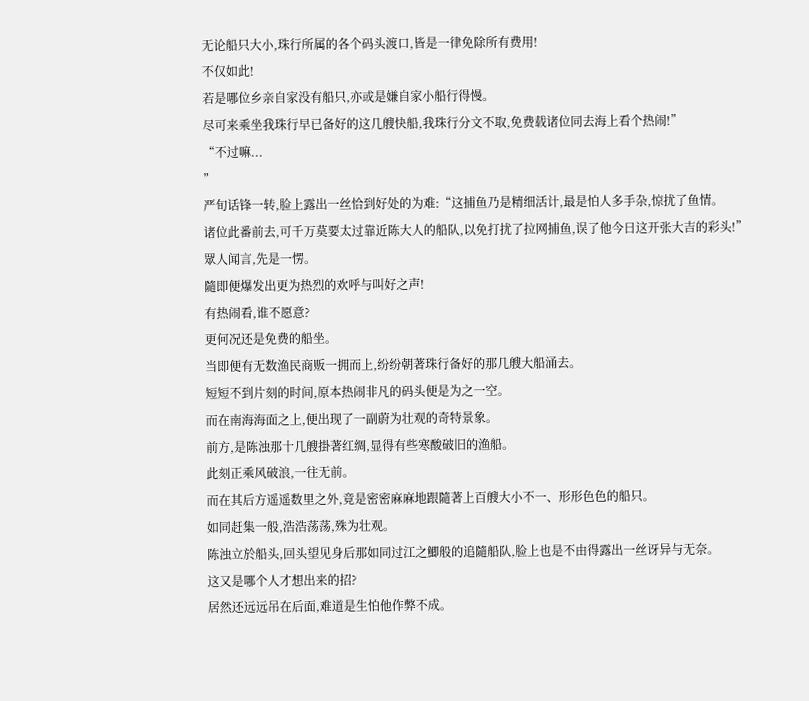无论船只大小,珠行所属的各个码头渡口,皆是一律免除所有费用!
不仅如此!
若是哪位乡亲自家没有船只,亦或是嫌自家小船行得慢。
尽可来乘坐我珠行早已备好的这几艘快船,我珠行分文不取,免费载诸位同去海上看个热闹!”
“不过嘛...
”
严旬话锋一转,脸上露出一丝恰到好处的为难:“这捕鱼乃是精细活计,最是怕人多手杂,惊扰了鱼情。
诸位此番前去,可千万莫要太过靠近陈大人的船队,以免打扰了拉网捕鱼,误了他今日这开张大吉的彩头!”
眾人闻言,先是一愣。
隨即便爆发出更为热烈的欢呼与叫好之声!
有热闹看,谁不愿意?
更何况还是免费的船坐。
当即便有无数渔民商贩一拥而上,纷纷朝著珠行备好的那几艘大船涌去。
短短不到片刻的时间,原本热闹非凡的码头便是为之一空。
而在南海海面之上,便出现了一副蔚为壮观的奇特景象。
前方,是陈浊那十几艘掛著红绸,显得有些寒酸破旧的渔船。
此刻正乘风破浪,一往无前。
而在其后方遥遥数里之外,竟是密密麻麻地跟隨著上百艘大小不一、形形色色的船只。
如同赶集一般,浩浩荡荡,殊为壮观。
陈浊立於船头,回头望见身后那如同过江之鯽般的追隨船队,脸上也是不由得露出一丝讶异与无奈。
这又是哪个人才想出来的招?
居然还远远吊在后面,难道是生怕他作弊不成。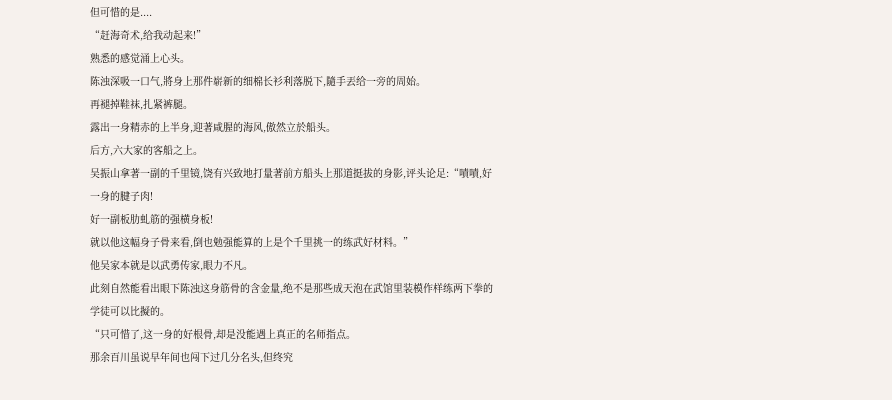但可惜的是....
“赶海奇术,给我动起来!”
熟悉的感觉涌上心头。
陈浊深吸一口气,將身上那件崭新的细棉长衫利落脱下,隨手丟给一旁的周始。
再褪掉鞋袜,扎紧裤腿。
露出一身精赤的上半身,迎著咸腥的海风,傲然立於船头。
后方,六大家的客船之上。
吴振山拿著一副的千里镜,饶有兴致地打量著前方船头上那道挺拔的身影,评头论足:“嘖嘖,好一身的腱子肉!
好一副板肋虬筋的强横身板!
就以他这幅身子骨来看,倒也勉强能算的上是个千里挑一的练武好材料。”
他吴家本就是以武勇传家,眼力不凡。
此刻自然能看出眼下陈浊这身筋骨的含金量,绝不是那些成天泡在武馆里装模作样练两下拳的学徒可以比擬的。
“只可惜了,这一身的好根骨,却是没能遇上真正的名师指点。
那余百川虽说早年间也闯下过几分名头,但终究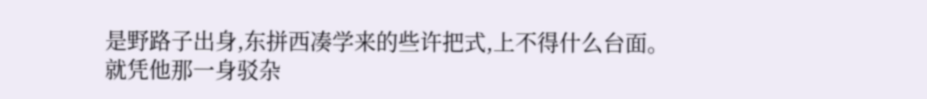是野路子出身,东拼西凑学来的些许把式,上不得什么台面。
就凭他那一身驳杂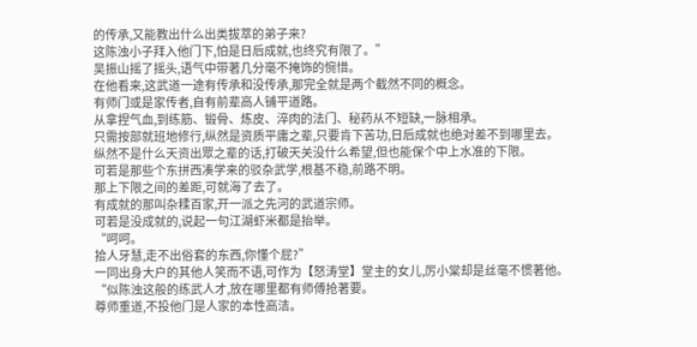的传承,又能教出什么出类拔萃的弟子来?
这陈浊小子拜入他门下,怕是日后成就,也终究有限了。”
吴振山摇了摇头,语气中带著几分毫不掩饰的惋惜。
在他看来,这武道一途有传承和没传承,那完全就是两个截然不同的概念。
有师门或是家传者,自有前辈高人铺平道路。
从拿捏气血,到练筋、锻骨、炼皮、淬肉的法门、秘药从不短缺,一脉相承。
只需按部就班地修行,纵然是资质平庸之辈,只要肯下苦功,日后成就也绝对差不到哪里去。
纵然不是什么天资出眾之辈的话,打破天关没什么希望,但也能保个中上水准的下限。
可若是那些个东拼西凑学来的驳杂武学,根基不稳,前路不明。
那上下限之间的差距,可就海了去了。
有成就的那叫杂糅百家,开一派之先河的武道宗师。
可若是没成就的,说起一句江湖虾米都是抬举。
“呵呵。
拾人牙慧,走不出俗套的东西,你懂个屁?”
一同出身大户的其他人笑而不语,可作为【怒涛堂】堂主的女儿,厉小棠却是丝毫不惯著他。
“似陈浊这般的练武人才,放在哪里都有师傅抢著要。
尊师重道,不投他门是人家的本性高洁。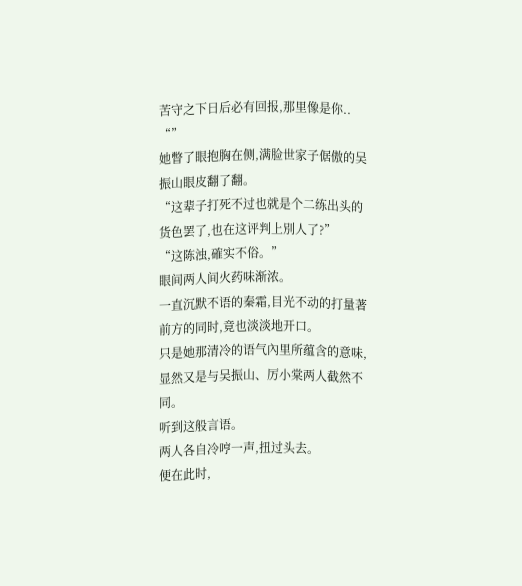苦守之下日后必有回报,那里像是你..
“”
她瞥了眼抱胸在侧,满脸世家子倨傲的吴振山眼皮翻了翻。
“这辈子打死不过也就是个二练出头的货色罢了,也在这评判上別人了?”
“这陈浊,確实不俗。”
眼间两人间火药味渐浓。
一直沉默不语的秦霜,目光不动的打量著前方的同时,竟也淡淡地开口。
只是她那清冷的语气內里所蕴含的意味,显然又是与吴振山、厉小棠两人截然不同。
听到这般言语。
两人各自冷哼一声,扭过头去。
便在此时,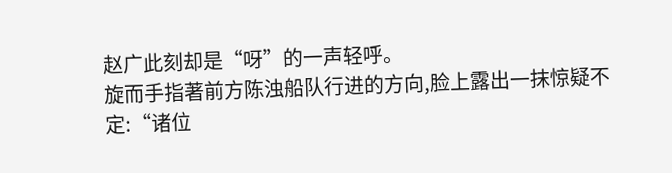赵广此刻却是“呀”的一声轻呼。
旋而手指著前方陈浊船队行进的方向,脸上露出一抹惊疑不定:“诸位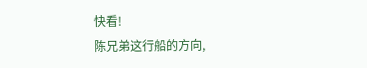快看!
陈兄弟这行船的方向,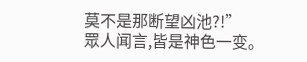莫不是那断望凶池?!”
眾人闻言,皆是神色一变。